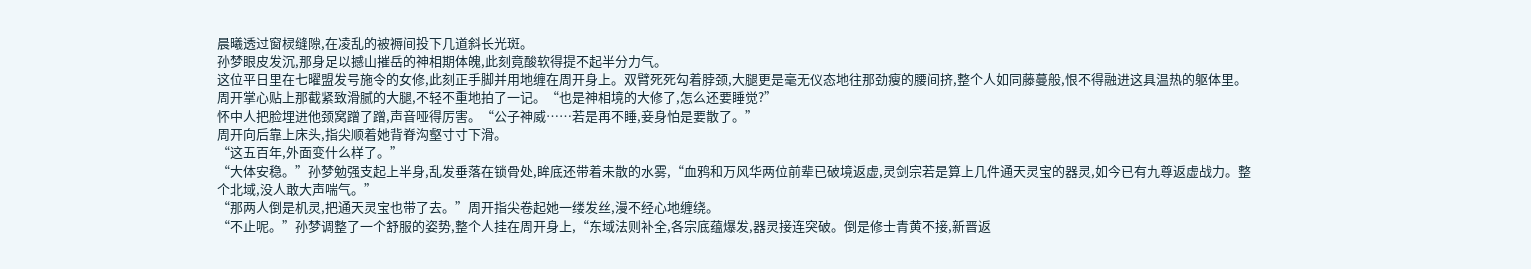晨曦透过窗棂缝隙,在凌乱的被褥间投下几道斜长光斑。
孙梦眼皮发沉,那身足以撼山摧岳的神相期体魄,此刻竟酸软得提不起半分力气。
这位平日里在七曜盟发号施令的女修,此刻正手脚并用地缠在周开身上。双臂死死勾着脖颈,大腿更是毫无仪态地往那劲瘦的腰间挤,整个人如同藤蔓般,恨不得融进这具温热的躯体里。
周开掌心贴上那截紧致滑腻的大腿,不轻不重地拍了一记。“也是神相境的大修了,怎么还要睡觉?”
怀中人把脸埋进他颈窝蹭了蹭,声音哑得厉害。“公子神威……若是再不睡,妾身怕是要散了。”
周开向后靠上床头,指尖顺着她背脊沟壑寸寸下滑。
“这五百年,外面变什么样了。”
“大体安稳。”孙梦勉强支起上半身,乱发垂落在锁骨处,眸底还带着未散的水雾,“血鸦和万风华两位前辈已破境返虚,灵剑宗若是算上几件通天灵宝的器灵,如今已有九尊返虚战力。整个北域,没人敢大声喘气。”
“那两人倒是机灵,把通天灵宝也带了去。”周开指尖卷起她一缕发丝,漫不经心地缠绕。
“不止呢。”孙梦调整了一个舒服的姿势,整个人挂在周开身上,“东域法则补全,各宗底蕴爆发,器灵接连突破。倒是修士青黄不接,新晋返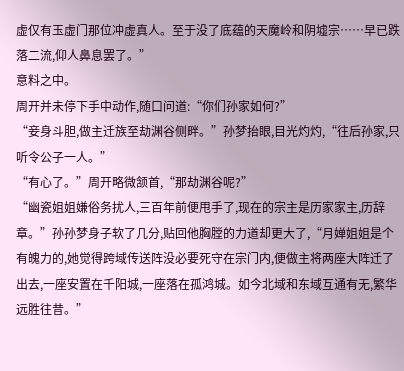虚仅有玉虚门那位冲虚真人。至于没了底蕴的天魔岭和阴墟宗……早已跌落二流,仰人鼻息罢了。”
意料之中。
周开并未停下手中动作,随口问道:“你们孙家如何?”
“妾身斗胆,做主迁族至劫渊谷侧畔。”孙梦抬眼,目光灼灼,“往后孙家,只听令公子一人。”
“有心了。”周开略微颔首,“那劫渊谷呢?”
“幽瓷姐姐嫌俗务扰人,三百年前便甩手了,现在的宗主是历家家主,历辞章。”孙孙梦身子软了几分,贴回他胸膛的力道却更大了,“月婵姐姐是个有魄力的,她觉得跨域传送阵没必要死守在宗门内,便做主将两座大阵迁了出去,一座安置在千阳城,一座落在孤鸿城。如今北域和东域互通有无,繁华远胜往昔。”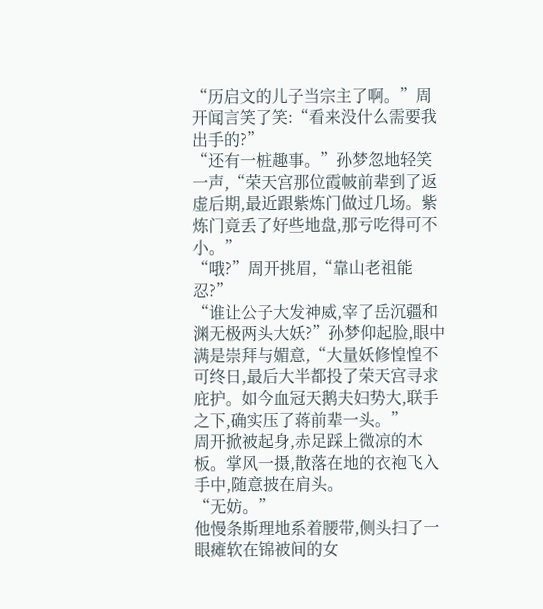“历启文的儿子当宗主了啊。”周开闻言笑了笑:“看来没什么需要我出手的?”
“还有一桩趣事。”孙梦忽地轻笑一声,“荣天宫那位霞帔前辈到了返虚后期,最近跟紫炼门做过几场。紫炼门竟丢了好些地盘,那亏吃得可不小。”
“哦?”周开挑眉,“靠山老祖能忍?”
“谁让公子大发神威,宰了岳沉疆和渊无极两头大妖?”孙梦仰起脸,眼中满是崇拜与媚意,“大量妖修惶惶不可终日,最后大半都投了荣天宫寻求庇护。如今血冠天鹅夫妇势大,联手之下,确实压了蒋前辈一头。”
周开掀被起身,赤足踩上微凉的木板。掌风一摄,散落在地的衣袍飞入手中,随意披在肩头。
“无妨。”
他慢条斯理地系着腰带,侧头扫了一眼瘫软在锦被间的女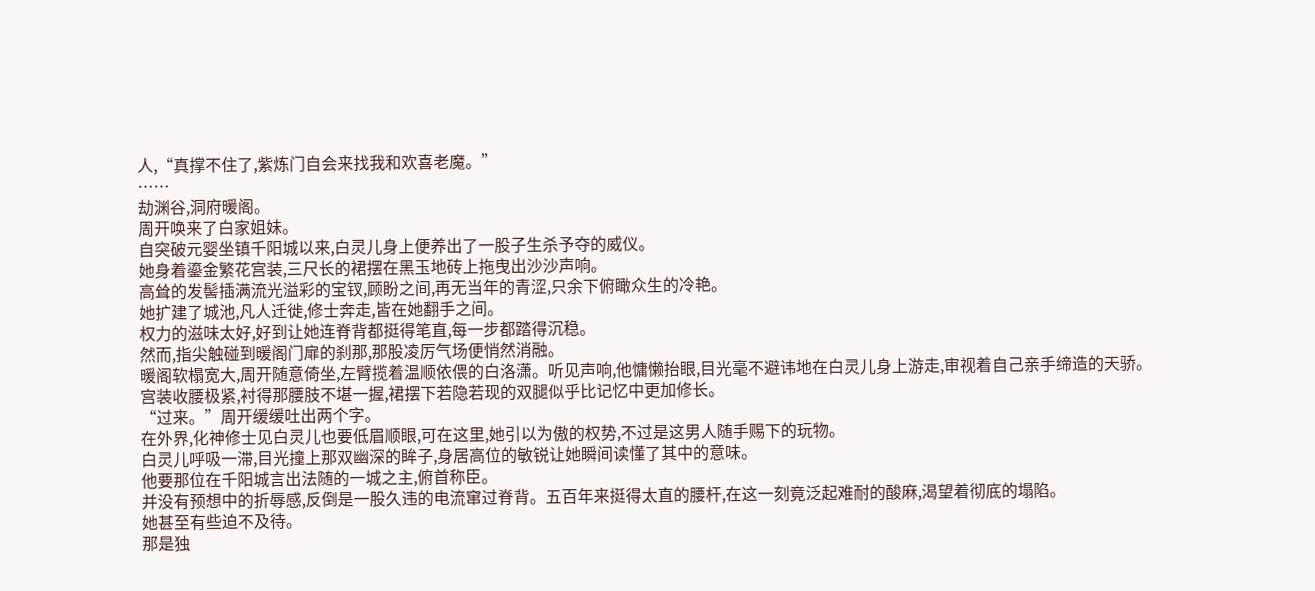人,“真撑不住了,紫炼门自会来找我和欢喜老魔。”
……
劫渊谷,洞府暖阁。
周开唤来了白家姐妹。
自突破元婴坐镇千阳城以来,白灵儿身上便养出了一股子生杀予夺的威仪。
她身着鎏金繁花宫装,三尺长的裙摆在黑玉地砖上拖曳出沙沙声响。
高耸的发髻插满流光溢彩的宝钗,顾盼之间,再无当年的青涩,只余下俯瞰众生的冷艳。
她扩建了城池,凡人迁徙,修士奔走,皆在她翻手之间。
权力的滋味太好,好到让她连脊背都挺得笔直,每一步都踏得沉稳。
然而,指尖触碰到暖阁门扉的刹那,那股凌厉气场便悄然消融。
暖阁软榻宽大,周开随意倚坐,左臂揽着温顺依偎的白洛潇。听见声响,他慵懒抬眼,目光毫不避讳地在白灵儿身上游走,审视着自己亲手缔造的天骄。
宫装收腰极紧,衬得那腰肢不堪一握,裙摆下若隐若现的双腿似乎比记忆中更加修长。
“过来。”周开缓缓吐出两个字。
在外界,化神修士见白灵儿也要低眉顺眼,可在这里,她引以为傲的权势,不过是这男人随手赐下的玩物。
白灵儿呼吸一滞,目光撞上那双幽深的眸子,身居高位的敏锐让她瞬间读懂了其中的意味。
他要那位在千阳城言出法随的一城之主,俯首称臣。
并没有预想中的折辱感,反倒是一股久违的电流窜过脊背。五百年来挺得太直的腰杆,在这一刻竟泛起难耐的酸麻,渴望着彻底的塌陷。
她甚至有些迫不及待。
那是独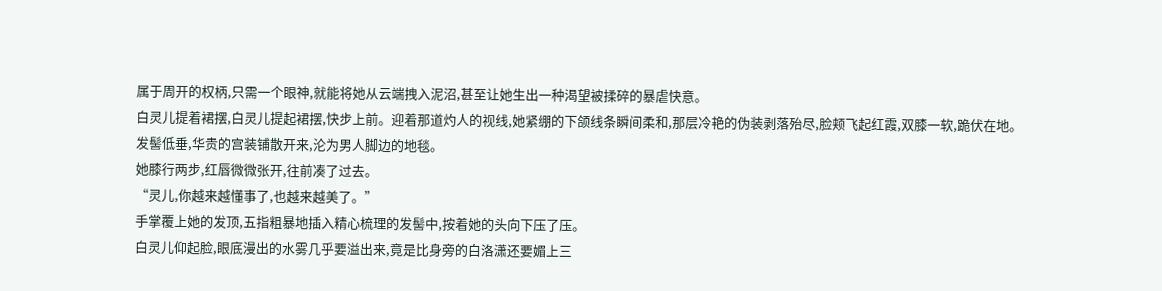属于周开的权柄,只需一个眼神,就能将她从云端拽入泥沼,甚至让她生出一种渴望被揉碎的暴虐快意。
白灵儿提着裙摆,白灵儿提起裙摆,快步上前。迎着那道灼人的视线,她紧绷的下颌线条瞬间柔和,那层冷艳的伪装剥落殆尽,脸颊飞起红霞,双膝一软,跪伏在地。
发髻低垂,华贵的宫装铺散开来,沦为男人脚边的地毯。
她膝行两步,红唇微微张开,往前凑了过去。
“灵儿,你越来越懂事了,也越来越美了。”
手掌覆上她的发顶,五指粗暴地插入精心梳理的发髻中,按着她的头向下压了压。
白灵儿仰起脸,眼底漫出的水雾几乎要溢出来,竟是比身旁的白洛潇还要媚上三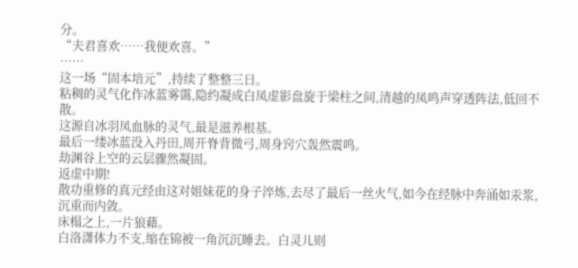分。
“夫君喜欢……我便欢喜。”
……
这一场“固本培元”,持续了整整三日。
粘稠的灵气化作冰蓝雾霭,隐约凝成白凤虚影盘旋于梁柱之间,清越的凤鸣声穿透阵法,低回不散。
这源自冰羽凤血脉的灵气,最是滋养根基。
最后一缕冰蓝没入丹田,周开脊背微弓,周身窍穴轰然震鸣。
劫渊谷上空的云层骤然凝固。
返虚中期!
散功重修的真元经由这对姐妹花的身子淬炼,去尽了最后一丝火气,如今在经脉中奔涌如汞浆,沉重而内敛。
床榻之上,一片狼藉。
白洛潇体力不支,缩在锦被一角沉沉睡去。白灵儿则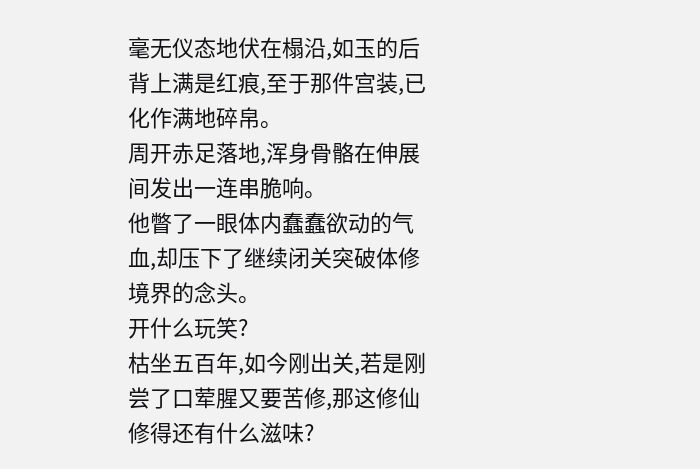毫无仪态地伏在榻沿,如玉的后背上满是红痕,至于那件宫装,已化作满地碎帛。
周开赤足落地,浑身骨骼在伸展间发出一连串脆响。
他瞥了一眼体内蠢蠢欲动的气血,却压下了继续闭关突破体修境界的念头。
开什么玩笑?
枯坐五百年,如今刚出关,若是刚尝了口荤腥又要苦修,那这修仙修得还有什么滋味?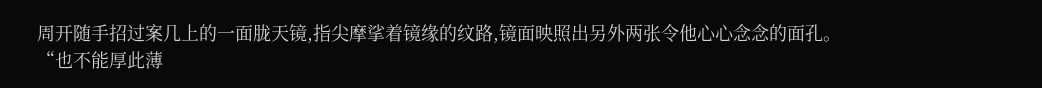周开随手招过案几上的一面胧天镜,指尖摩挲着镜缘的纹路,镜面映照出另外两张令他心心念念的面孔。
“也不能厚此薄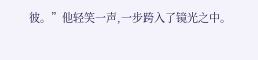彼。”他轻笑一声,一步跨入了镜光之中。